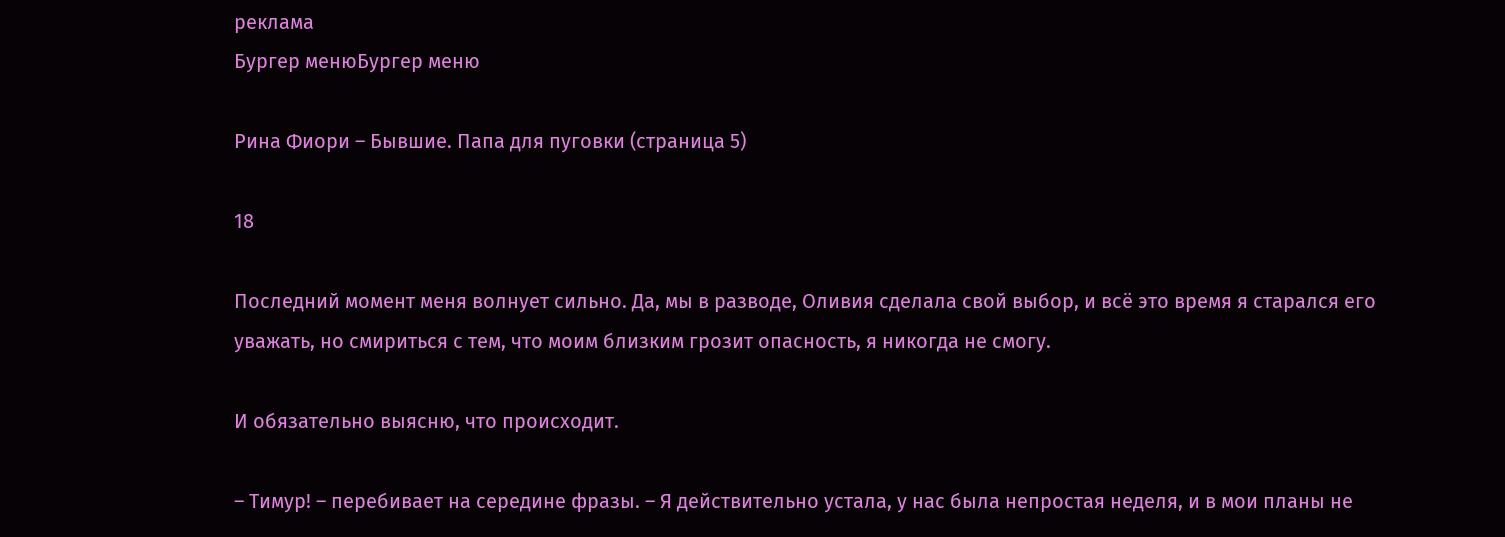реклама
Бургер менюБургер меню

Рина Фиори – Бывшие. Папа для пуговки (страница 5)

18

Последний момент меня волнует сильно. Да, мы в разводе, Оливия сделала свой выбор, и всё это время я старался его уважать, но смириться с тем, что моим близким грозит опасность, я никогда не смогу.

И обязательно выясню, что происходит.

– Тимур! – перебивает на середине фразы. – Я действительно устала, у нас была непростая неделя, и в мои планы не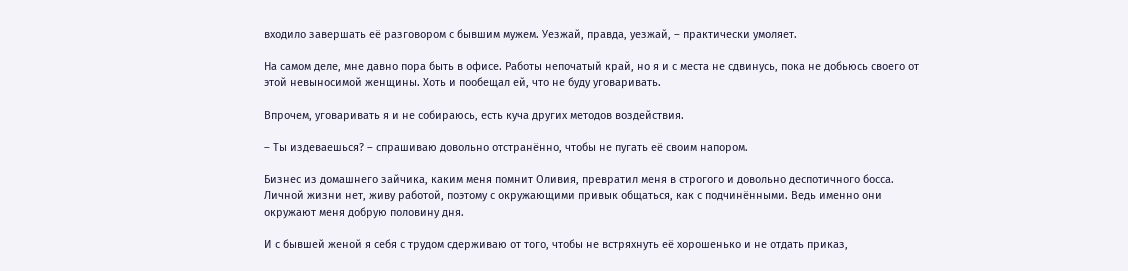входило завершать её разговором с бывшим мужем. Уезжай, правда, уезжай, – практически умоляет.

На самом деле, мне давно пора быть в офисе. Работы непочатый край, но я и с места не сдвинусь, пока не добьюсь своего от этой невыносимой женщины. Хоть и пообещал ей, что не буду уговаривать.

Впрочем, уговаривать я и не собираюсь, есть куча других методов воздействия.

– Ты издеваешься? – спрашиваю довольно отстранённо, чтобы не пугать её своим напором.

Бизнес из домашнего зайчика, каким меня помнит Оливия, превратил меня в строгого и довольно деспотичного босса. Личной жизни нет, живу работой, поэтому с окружающими привык общаться, как с подчинёнными. Ведь именно они окружают меня добрую половину дня.

И с бывшей женой я себя с трудом сдерживаю от того, чтобы не встряхнуть её хорошенько и не отдать приказ,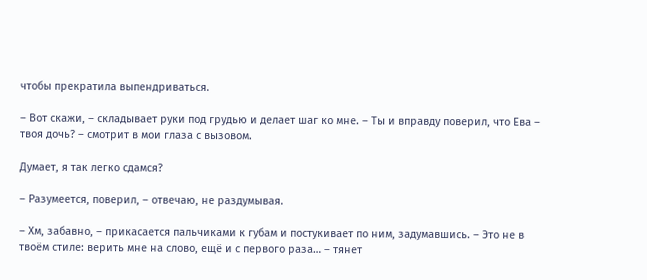чтобы прекратила выпендриваться.

– Вот скажи, – складывает руки под грудью и делает шаг ко мне. – Ты и вправду поверил, что Ева – твоя дочь? – смотрит в мои глаза с вызовом.

Думает, я так легко сдамся?

– Разумеется, поверил, – отвечаю, не раздумывая.

– Хм, забавно, – прикасается пальчиками к губам и постукивает по ним, задумавшись. – Это не в твоём стиле: верить мне на слово, ещё и с первого раза… – тянет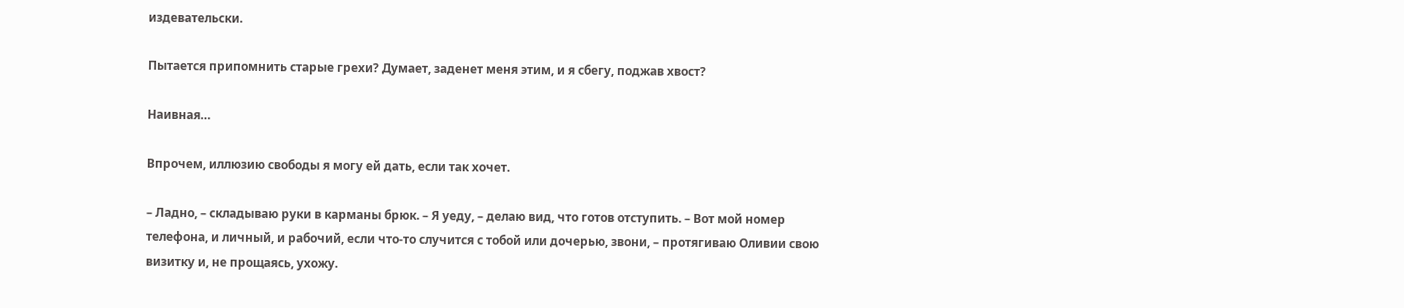издевательски.

Пытается припомнить старые грехи? Думает, заденет меня этим, и я сбегу, поджав хвост?

Наивная…

Впрочем, иллюзию свободы я могу ей дать, если так хочет.

– Ладно, – складываю руки в карманы брюк. – Я уеду, – делаю вид, что готов отступить. – Вот мой номер телефона, и личный, и рабочий, если что-то случится с тобой или дочерью, звони, – протягиваю Оливии свою визитку и, не прощаясь, ухожу.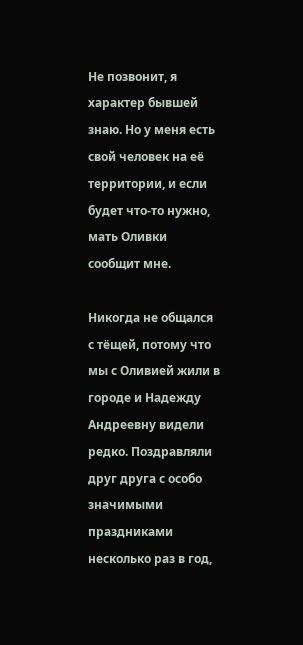Не позвонит, я характер бывшей знаю. Но у меня есть свой человек на её территории, и если будет что-то нужно, мать Оливки сообщит мне.

Никогда не общался с тёщей, потому что мы с Оливией жили в городе и Надежду Андреевну видели редко. Поздравляли друг друга с особо значимыми праздниками несколько раз в год,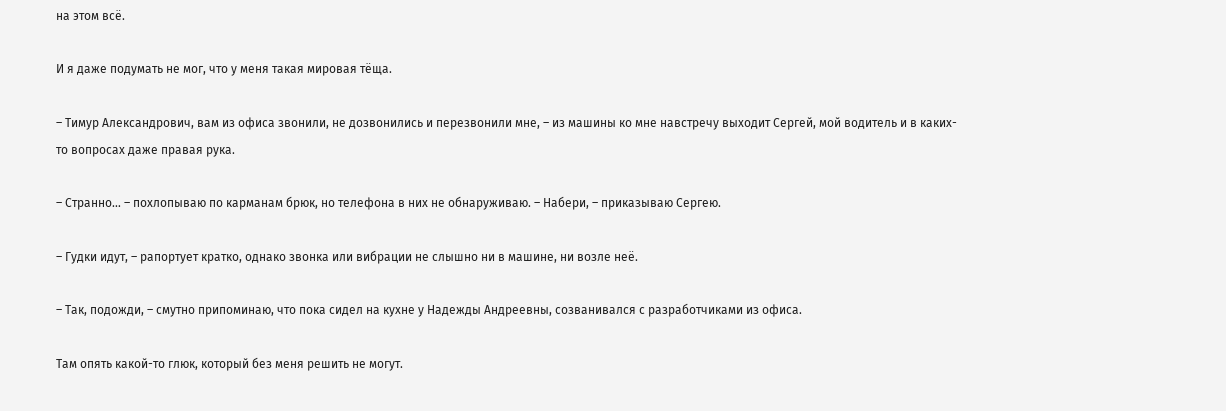на этом всё.

И я даже подумать не мог, что у меня такая мировая тёща.

– Тимур Александрович, вам из офиса звонили, не дозвонились и перезвонили мне, – из машины ко мне навстречу выходит Сергей, мой водитель и в каких-то вопросах даже правая рука.

– Странно… – похлопываю по карманам брюк, но телефона в них не обнаруживаю. – Набери, – приказываю Сергею.

– Гудки идут, – рапортует кратко, однако звонка или вибрации не слышно ни в машине, ни возле неё.

– Так, подожди, – смутно припоминаю, что пока сидел на кухне у Надежды Андреевны, созванивался с разработчиками из офиса.

Там опять какой-то глюк, который без меня решить не могут.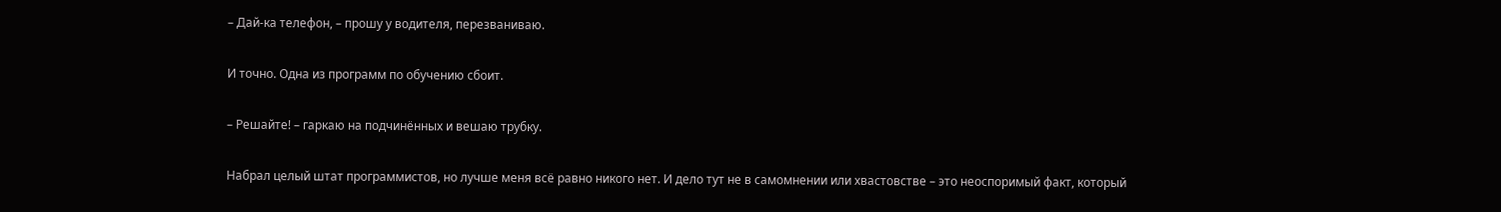– Дай-ка телефон, – прошу у водителя, перезваниваю.

И точно. Одна из программ по обучению сбоит.

– Решайте! – гаркаю на подчинённых и вешаю трубку.

Набрал целый штат программистов, но лучше меня всё равно никого нет. И дело тут не в самомнении или хвастовстве – это неоспоримый факт, который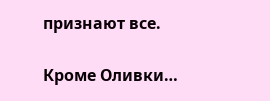признают все.

Кроме Оливки…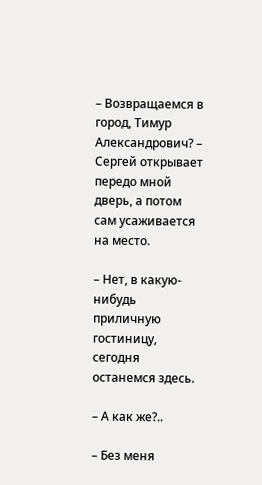– Возвращаемся в город, Тимур Александрович? – Сергей открывает передо мной дверь, а потом сам усаживается на место.

– Нет, в какую-нибудь приличную гостиницу, сегодня останемся здесь.

– А как же?..

– Без меня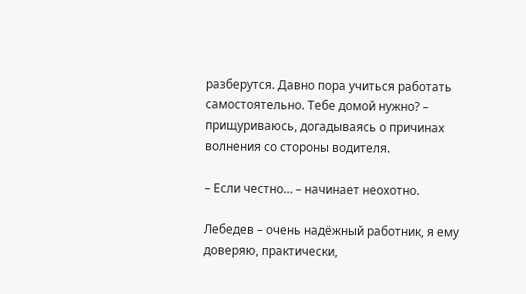разберутся. Давно пора учиться работать самостоятельно. Тебе домой нужно? – прищуриваюсь, догадываясь о причинах волнения со стороны водителя.

– Если честно… – начинает неохотно.

Лебедев – очень надёжный работник, я ему доверяю, практически,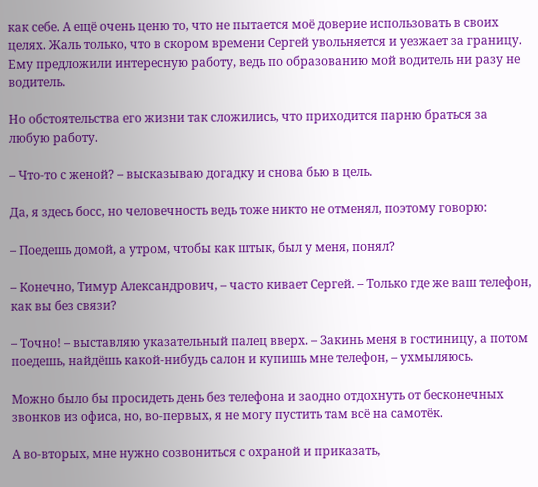как себе. А ещё очень ценю то, что не пытается моё доверие использовать в своих целях. Жаль только, что в скором времени Сергей увольняется и уезжает за границу. Ему предложили интересную работу, ведь по образованию мой водитель ни разу не водитель.

Но обстоятельства его жизни так сложились, что приходится парню браться за любую работу.

– Что-то с женой? – высказываю догадку и снова бью в цель.

Да, я здесь босс, но человечность ведь тоже никто не отменял, поэтому говорю:

– Поедешь домой, а утром, чтобы как штык, был у меня, понял?

– Конечно, Тимур Александрович, – часто кивает Сергей. – Только где же ваш телефон, как вы без связи?

– Точно! – выставляю указательный палец вверх. – Закинь меня в гостиницу, а потом поедешь, найдёшь какой-нибудь салон и купишь мне телефон, – ухмыляюсь.

Можно было бы просидеть день без телефона и заодно отдохнуть от бесконечных звонков из офиса, но, во-первых, я не могу пустить там всё на самотёк.

А во-вторых, мне нужно созвониться с охраной и приказать,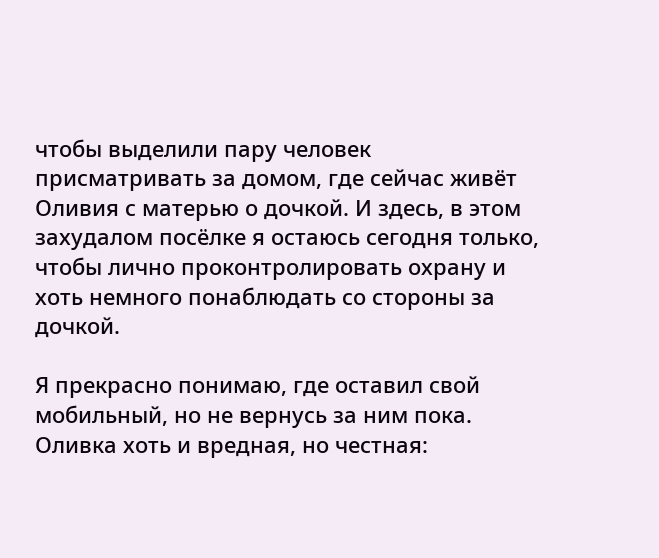чтобы выделили пару человек присматривать за домом, где сейчас живёт Оливия с матерью о дочкой. И здесь, в этом захудалом посёлке я остаюсь сегодня только, чтобы лично проконтролировать охрану и хоть немного понаблюдать со стороны за дочкой.

Я прекрасно понимаю, где оставил свой мобильный, но не вернусь за ним пока. Оливка хоть и вредная, но честная: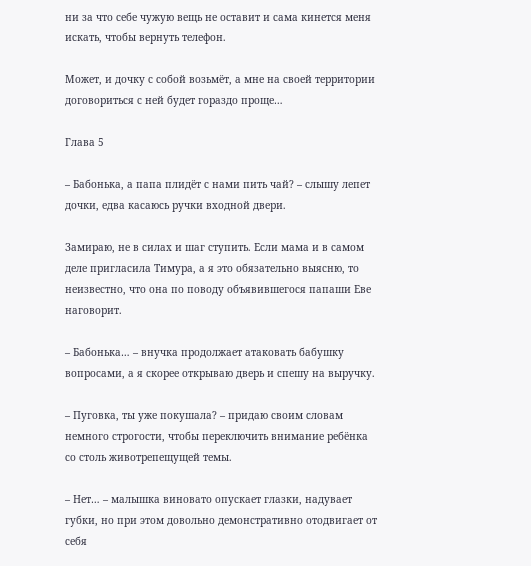ни за что себе чужую вещь не оставит и сама кинется меня искать, чтобы вернуть телефон.

Может, и дочку с собой возьмёт, а мне на своей территории договориться с ней будет гораздо проще…

Глава 5

– Бабонька, а папа плидёт с нами пить чай? – слышу лепет дочки, едва касаюсь ручки входной двери.

Замираю, не в силах и шаг ступить. Если мама и в самом деле пригласила Тимура, а я это обязательно выясню, то неизвестно, что она по поводу объявившегося папаши Еве наговорит.

– Бабонька… – внучка продолжает атаковать бабушку вопросами, а я скорее открываю дверь и спешу на выручку.

– Пуговка, ты уже покушала? – придаю своим словам немного строгости, чтобы переключить внимание ребёнка со столь животрепещущей темы.

– Нет… – малышка виновато опускает глазки, надувает губки, но при этом довольно демонстративно отодвигает от себя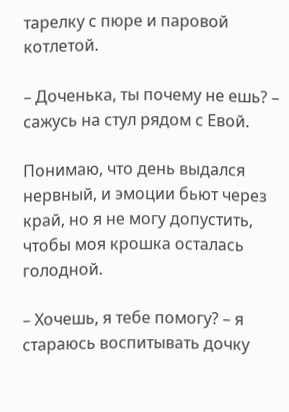тарелку с пюре и паровой котлетой.

– Доченька, ты почему не ешь? – сажусь на стул рядом с Евой.

Понимаю, что день выдался нервный, и эмоции бьют через край, но я не могу допустить, чтобы моя крошка осталась голодной.

– Хочешь, я тебе помогу? – я стараюсь воспитывать дочку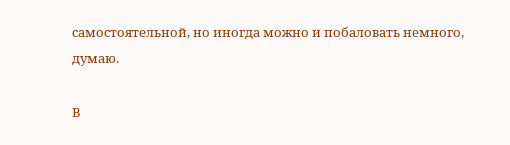самостоятельной, но иногда можно и побаловать немного, думаю.

В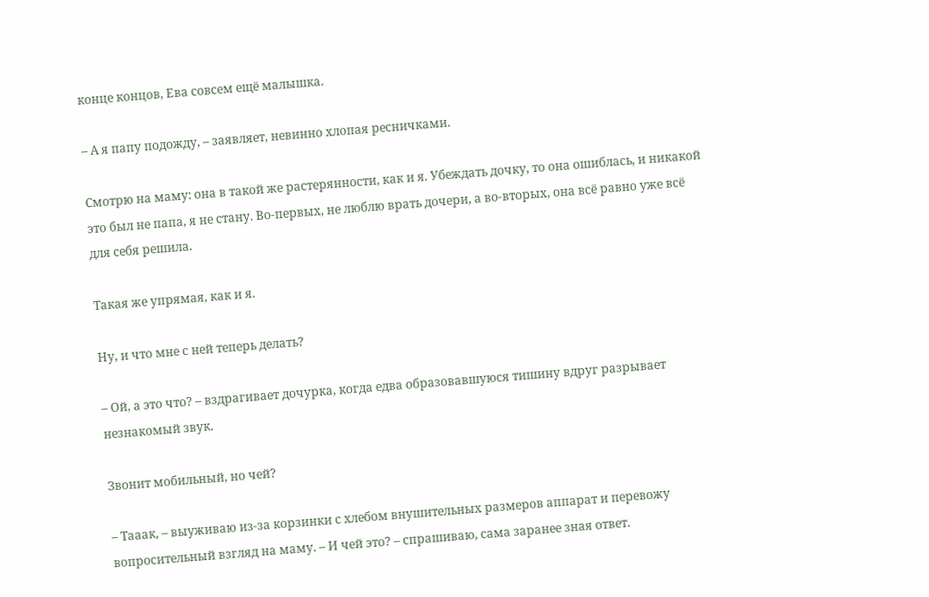конце концов, Ева совсем ещё малышка.

– А я папу подожду, – заявляет, невинно хлопая ресничками.

Смотрю на маму: она в такой же растерянности, как и я. Убеждать дочку, то она ошиблась, и никакой это был не папа, я не стану. Во-первых, не люблю врать дочери, а во-вторых, она всё равно уже всё для себя решила.

Такая же упрямая, как и я.

Ну, и что мне с ней теперь делать?

– Ой, а это что? – вздрагивает дочурка, когда едва образовавшуюся тишину вдруг разрывает незнакомый звук.

Звонит мобильный, но чей?

– Тааак, – выуживаю из-за корзинки с хлебом внушительных размеров аппарат и перевожу вопросительный взгляд на маму. – И чей это? – спрашиваю, сама заранее зная ответ.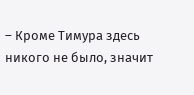– Кроме Тимура здесь никого не было, значит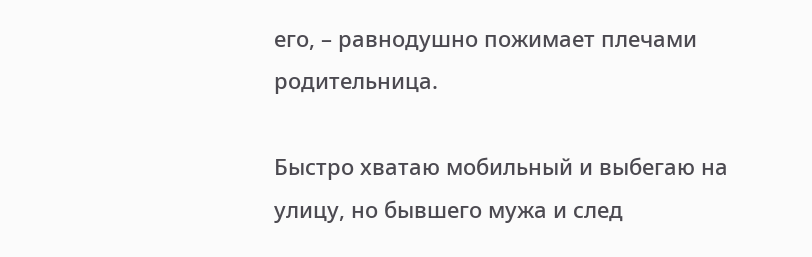его, – равнодушно пожимает плечами родительница.

Быстро хватаю мобильный и выбегаю на улицу, но бывшего мужа и след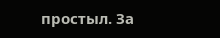простыл. За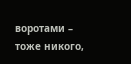воротами – тоже никого,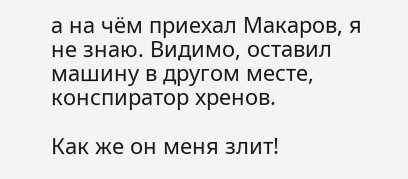а на чём приехал Макаров, я не знаю. Видимо, оставил машину в другом месте, конспиратор хренов.

Как же он меня злит!